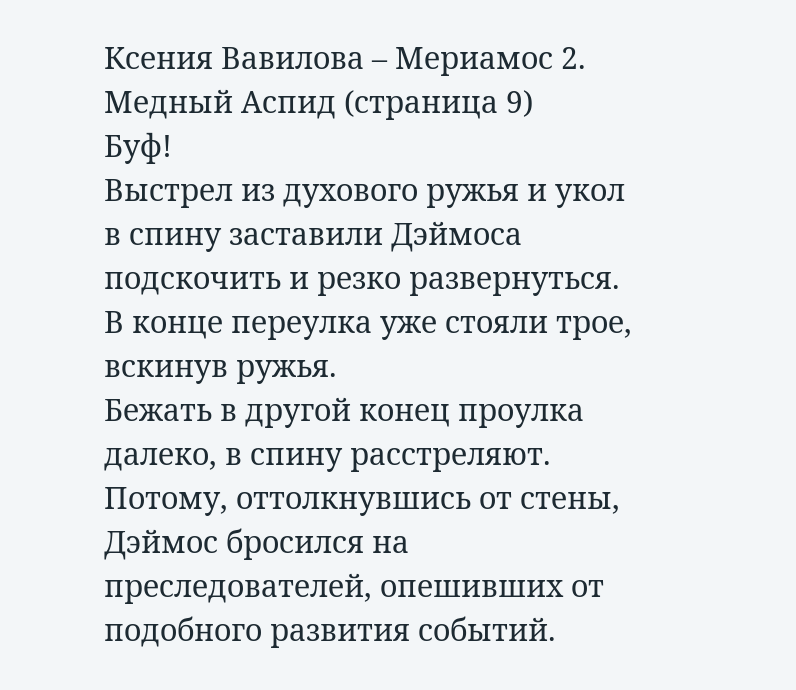Ксения Вавилова – Мериамос 2. Медный Аспид (страница 9)
Буф!
Выстрел из духового ружья и укол в спину заставили Дэймоса подскочить и резко развернуться. В конце переулка уже стояли трое, вскинув ружья.
Бежать в другой конец проулка далеко, в спину расстреляют. Потому, оттолкнувшись от стены, Дэймос бросился на преследователей, опешивших от подобного развития событий.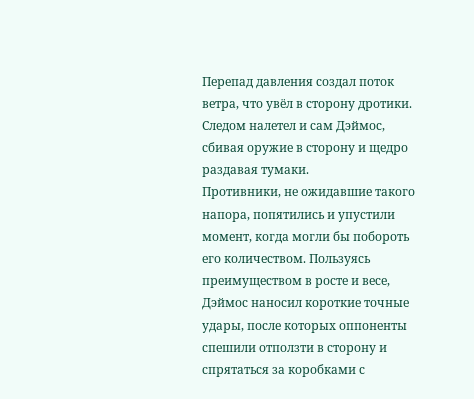Перепад давления создал поток ветра, что увёл в сторону дротики. Следом налетел и сам Дэймос, сбивая оружие в сторону и щедро раздавая тумаки.
Противники, не ожидавшие такого напора, попятились и упустили момент, когда могли бы побороть его количеством. Пользуясь преимуществом в росте и весе, Дэймос наносил короткие точные удары, после которых оппоненты спешили отползти в сторону и спрятаться за коробками с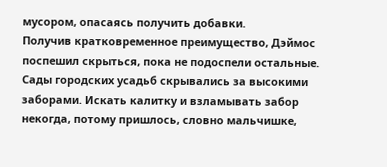мусором, опасаясь получить добавки.
Получив кратковременное преимущество, Дэймос поспешил скрыться, пока не подоспели остальные. Сады городских усадьб скрывались за высокими заборами. Искать калитку и взламывать забор некогда, потому пришлось, словно мальчишке,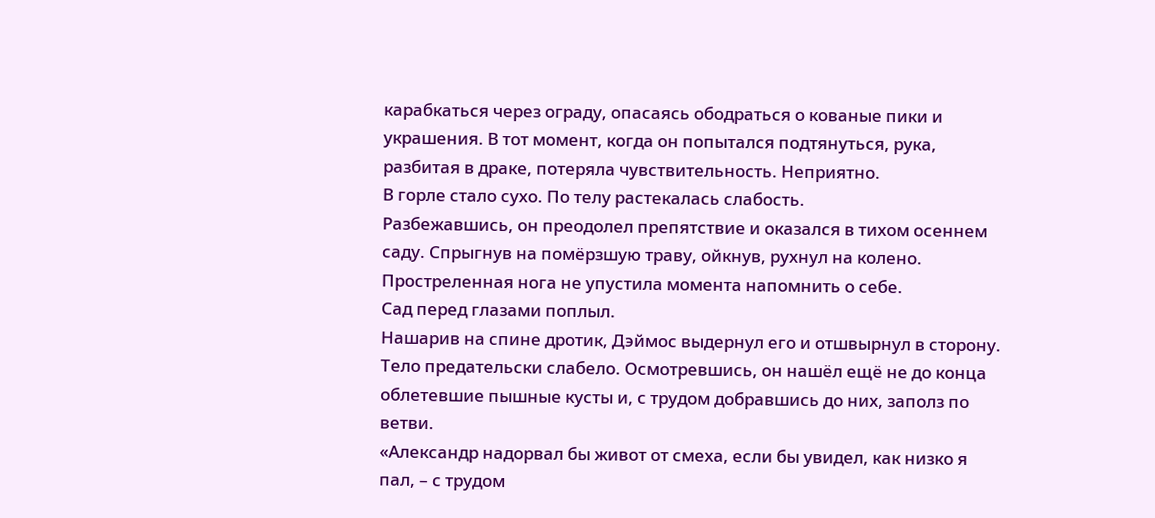карабкаться через ограду, опасаясь ободраться о кованые пики и украшения. В тот момент, когда он попытался подтянуться, рука, разбитая в драке, потеряла чувствительность. Неприятно.
В горле стало сухо. По телу растекалась слабость.
Разбежавшись, он преодолел препятствие и оказался в тихом осеннем саду. Спрыгнув на помёрзшую траву, ойкнув, рухнул на колено. Простреленная нога не упустила момента напомнить о себе.
Сад перед глазами поплыл.
Нашарив на спине дротик, Дэймос выдернул его и отшвырнул в сторону.
Тело предательски слабело. Осмотревшись, он нашёл ещё не до конца облетевшие пышные кусты и, с трудом добравшись до них, заполз по ветви.
«Александр надорвал бы живот от смеха, если бы увидел, как низко я пал, – с трудом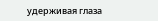удерживая глаза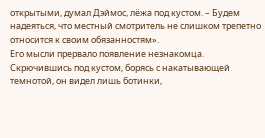открытыми, думал Дэймос, лёжа под кустом. – Будем надеяться, что местный смотритель не слишком трепетно относится к своим обязанностям».
Его мысли прервало появление незнакомца. Скрючившись под кустом, борясь с накатывающей темнотой, он видел лишь ботинки,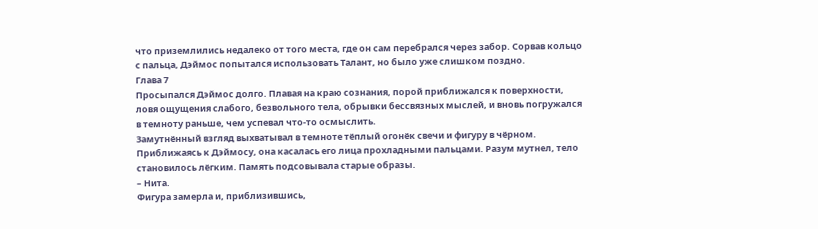что приземлились недалеко от того места, где он сам перебрался через забор. Сорвав кольцо с пальца, Дэймос попытался использовать Талант, но было уже слишком поздно.
Глава 7
Просыпался Дэймос долго. Плавая на краю сознания, порой приближался к поверхности, ловя ощущения слабого, безвольного тела, обрывки бессвязных мыслей, и вновь погружался в темноту раньше, чем успевал что-то осмыслить.
Замутнённый взгляд выхватывал в темноте тёплый огонёк свечи и фигуру в чёрном. Приближаясь к Дэймосу, она касалась его лица прохладными пальцами. Разум мутнел, тело становилось лёгким. Память подсовывала старые образы.
– Нита.
Фигура замерла и, приблизившись,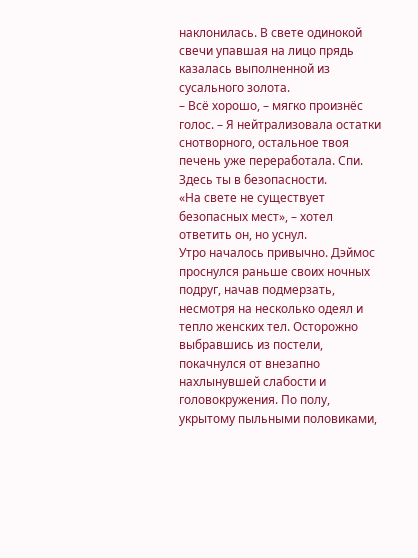наклонилась. В свете одинокой свечи упавшая на лицо прядь казалась выполненной из сусального золота.
– Всё хорошо, – мягко произнёс голос. – Я нейтрализовала остатки снотворного, остальное твоя печень уже переработала. Спи. Здесь ты в безопасности.
«На свете не существует безопасных мест», – хотел ответить он, но уснул.
Утро началось привычно. Дэймос проснулся раньше своих ночных подруг, начав подмерзать, несмотря на несколько одеял и тепло женских тел. Осторожно выбравшись из постели, покачнулся от внезапно нахлынувшей слабости и головокружения. По полу, укрытому пыльными половиками,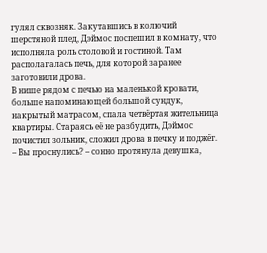гулял сквозняк. Закутавшись в колючий шерстяной плед, Дэймос поспешил в комнату, что исполняла роль столовой и гостиной. Там располагалась печь, для которой заранее заготовили дрова.
В нише рядом с печью на маленькой кровати, больше напоминающей большой сундук, накрытый матрасом, спала четвёртая жительница квартиры. Стараясь её не разбудить, Дэймос почистил зольник, сложил дрова в печку и поджёг.
– Вы проснулись? – сонно протянула девушка,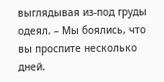выглядывая из-под груды одеял. – Мы боялись, что вы проспите несколько дней.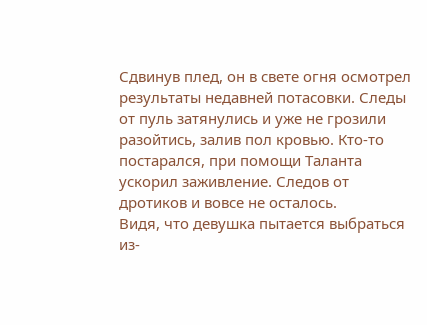Сдвинув плед, он в свете огня осмотрел результаты недавней потасовки. Следы от пуль затянулись и уже не грозили разойтись, залив пол кровью. Кто-то постарался, при помощи Таланта ускорил заживление. Следов от дротиков и вовсе не осталось.
Видя, что девушка пытается выбраться из-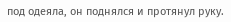под одеяла, он поднялся и протянул руку.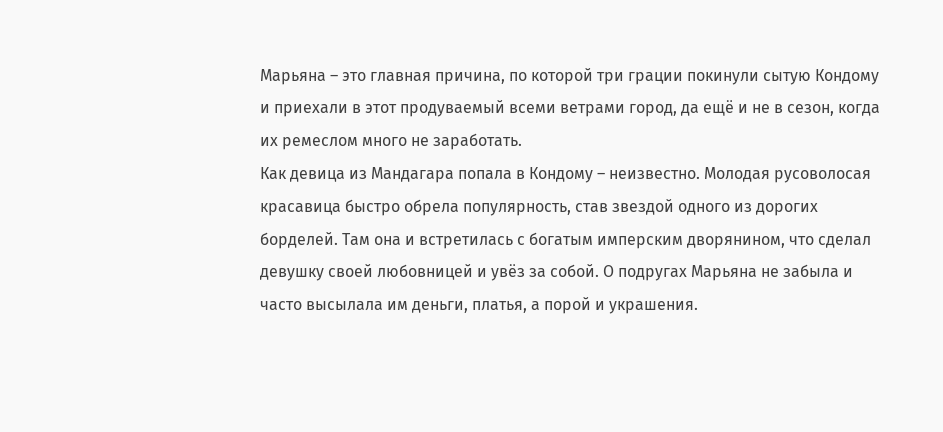Марьяна – это главная причина, по которой три грации покинули сытую Кондому и приехали в этот продуваемый всеми ветрами город, да ещё и не в сезон, когда их ремеслом много не заработать.
Как девица из Мандагара попала в Кондому – неизвестно. Молодая русоволосая красавица быстро обрела популярность, став звездой одного из дорогих борделей. Там она и встретилась с богатым имперским дворянином, что сделал девушку своей любовницей и увёз за собой. О подругах Марьяна не забыла и часто высылала им деньги, платья, а порой и украшения.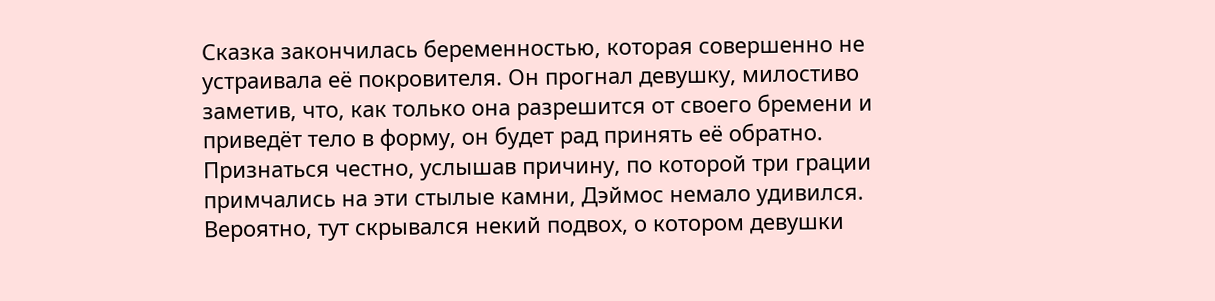Сказка закончилась беременностью, которая совершенно не устраивала её покровителя. Он прогнал девушку, милостиво заметив, что, как только она разрешится от своего бремени и приведёт тело в форму, он будет рад принять её обратно.
Признаться честно, услышав причину, по которой три грации примчались на эти стылые камни, Дэймос немало удивился. Вероятно, тут скрывался некий подвох, о котором девушки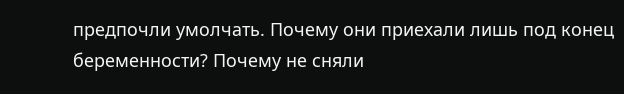предпочли умолчать. Почему они приехали лишь под конец беременности? Почему не сняли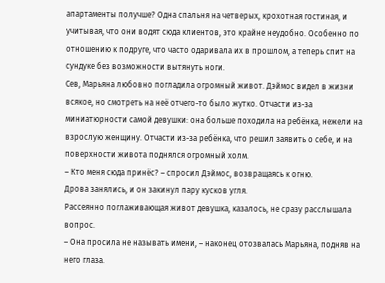апартаменты получше? Одна спальня на четверых, крохотная гостиная, и учитывая, что они водят сюда клиентов, это крайне неудобно. Особенно по отношению к подруге, что часто одаривала их в прошлом, а теперь спит на сундуке без возможности вытянуть ноги.
Сев, Марьяна любовно погладила огромный живот. Дэймос видел в жизни всякое, но смотреть на неё отчего-то было жутко. Отчасти из-за миниатюрности самой девушки: она больше походила на ребёнка, нежели на взрослую женщину. Отчасти из-за ребёнка, что решил заявить о себе, и на поверхности живота поднялся огромный холм.
– Кто меня сюда принёс? – спросил Дэймос, возвращаясь к огню.
Дрова занялись, и он закинул пару кусков угля.
Рассеянно поглаживающая живот девушка, казалось, не сразу расслышала вопрос.
– Она просила не называть имени, – наконец отозвалась Марьяна, подняв на него глаза.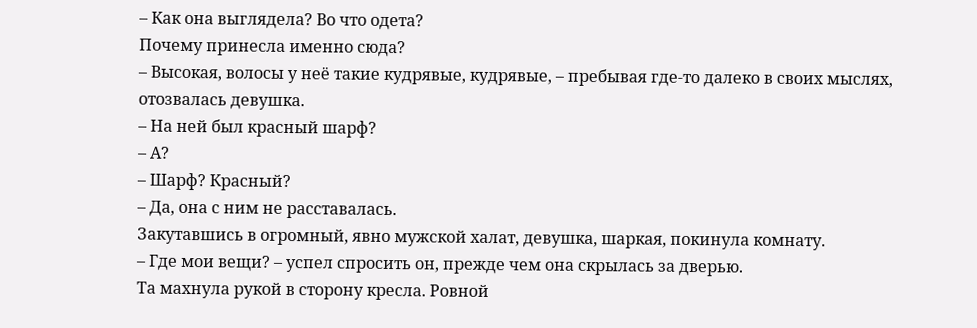– Как она выглядела? Во что одета?
Почему принесла именно сюда?
– Высокая, волосы у неё такие кудрявые, кудрявые, – пребывая где-то далеко в своих мыслях, отозвалась девушка.
– На ней был красный шарф?
– А?
– Шарф? Красный?
– Да, она с ним не расставалась.
Закутавшись в огромный, явно мужской халат, девушка, шаркая, покинула комнату.
– Где мои вещи? – успел спросить он, прежде чем она скрылась за дверью.
Та махнула рукой в сторону кресла. Ровной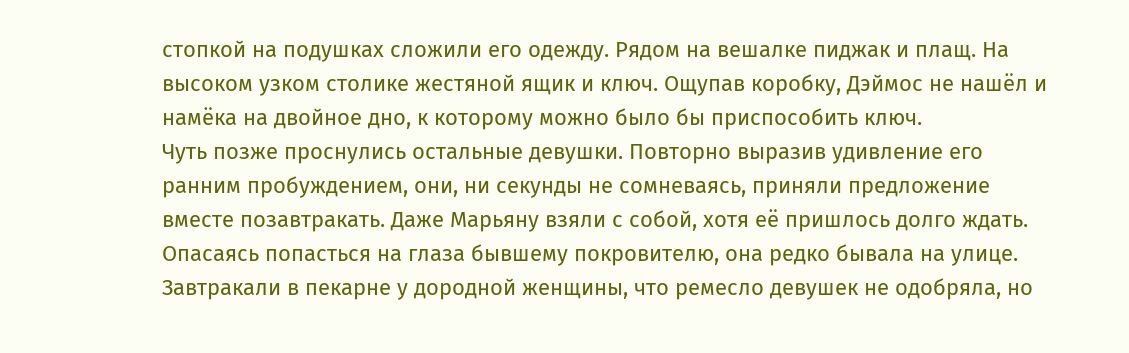стопкой на подушках сложили его одежду. Рядом на вешалке пиджак и плащ. На высоком узком столике жестяной ящик и ключ. Ощупав коробку, Дэймос не нашёл и намёка на двойное дно, к которому можно было бы приспособить ключ.
Чуть позже проснулись остальные девушки. Повторно выразив удивление его ранним пробуждением, они, ни секунды не сомневаясь, приняли предложение вместе позавтракать. Даже Марьяну взяли с собой, хотя её пришлось долго ждать. Опасаясь попасться на глаза бывшему покровителю, она редко бывала на улице.
Завтракали в пекарне у дородной женщины, что ремесло девушек не одобряла, но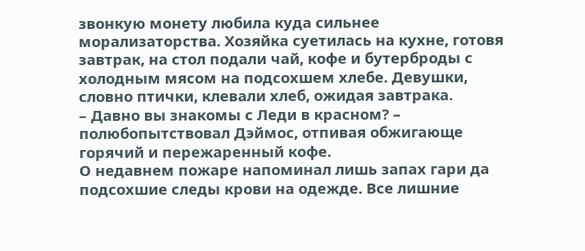звонкую монету любила куда сильнее морализаторства. Хозяйка суетилась на кухне, готовя завтрак, на стол подали чай, кофе и бутерброды с холодным мясом на подсохшем хлебе. Девушки, словно птички, клевали хлеб, ожидая завтрака.
– Давно вы знакомы с Леди в красном? – полюбопытствовал Дэймос, отпивая обжигающе горячий и пережаренный кофе.
О недавнем пожаре напоминал лишь запах гари да подсохшие следы крови на одежде. Все лишние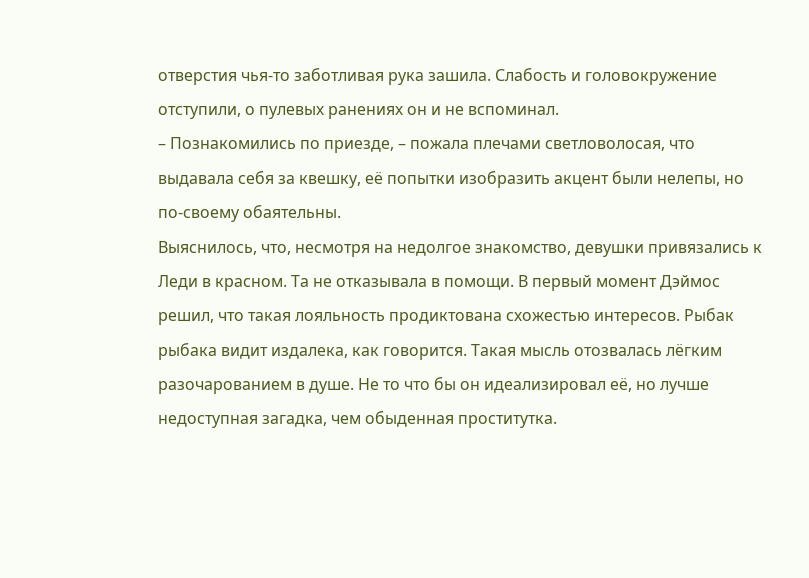отверстия чья-то заботливая рука зашила. Слабость и головокружение отступили, о пулевых ранениях он и не вспоминал.
– Познакомились по приезде, – пожала плечами светловолосая, что выдавала себя за квешку, её попытки изобразить акцент были нелепы, но по-своему обаятельны.
Выяснилось, что, несмотря на недолгое знакомство, девушки привязались к Леди в красном. Та не отказывала в помощи. В первый момент Дэймос решил, что такая лояльность продиктована схожестью интересов. Рыбак рыбака видит издалека, как говорится. Такая мысль отозвалась лёгким разочарованием в душе. Не то что бы он идеализировал её, но лучше недоступная загадка, чем обыденная проститутка.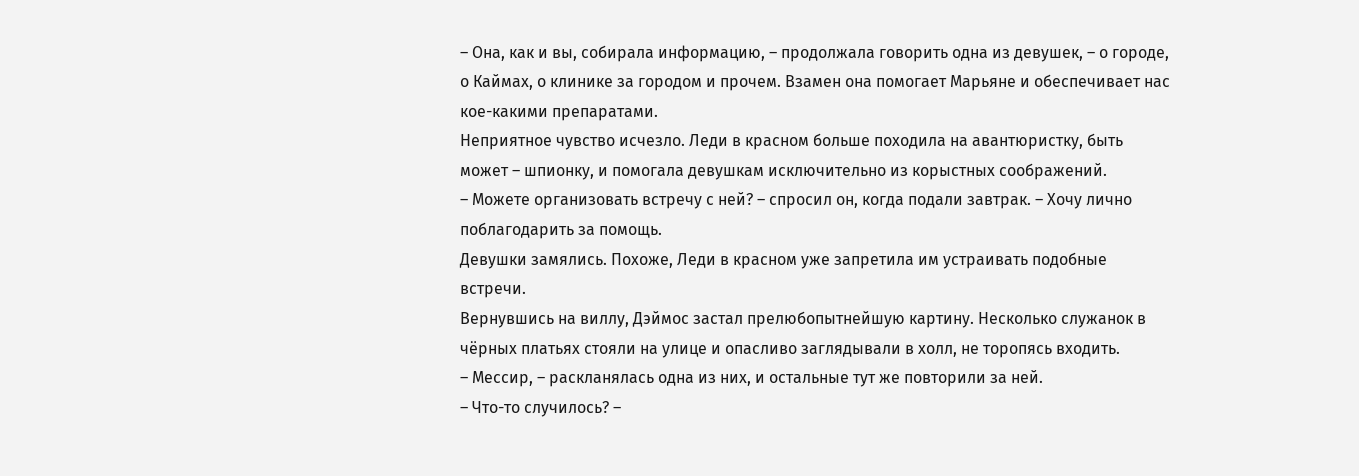– Она, как и вы, собирала информацию, – продолжала говорить одна из девушек, – о городе, о Каймах, о клинике за городом и прочем. Взамен она помогает Марьяне и обеспечивает нас кое-какими препаратами.
Неприятное чувство исчезло. Леди в красном больше походила на авантюристку, быть может – шпионку, и помогала девушкам исключительно из корыстных соображений.
– Можете организовать встречу с ней? – спросил он, когда подали завтрак. – Хочу лично поблагодарить за помощь.
Девушки замялись. Похоже, Леди в красном уже запретила им устраивать подобные встречи.
Вернувшись на виллу, Дэймос застал прелюбопытнейшую картину. Несколько служанок в чёрных платьях стояли на улице и опасливо заглядывали в холл, не торопясь входить.
– Мессир, – раскланялась одна из них, и остальные тут же повторили за ней.
– Что-то случилось? –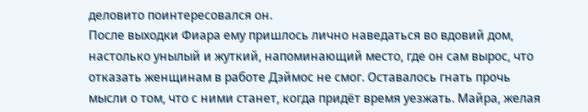деловито поинтересовался он.
После выходки Фиара ему пришлось лично наведаться во вдовий дом, настолько унылый и жуткий, напоминающий место, где он сам вырос, что отказать женщинам в работе Дэймос не смог. Оставалось гнать прочь мысли о том, что с ними станет, когда придёт время уезжать. Майра, желая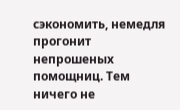сэкономить, немедля прогонит непрошеных помощниц. Тем ничего не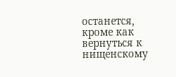останется, кроме как вернуться к нищенскому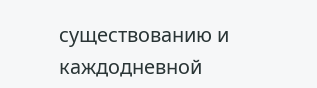существованию и каждодневной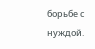борьбе с нуждой.